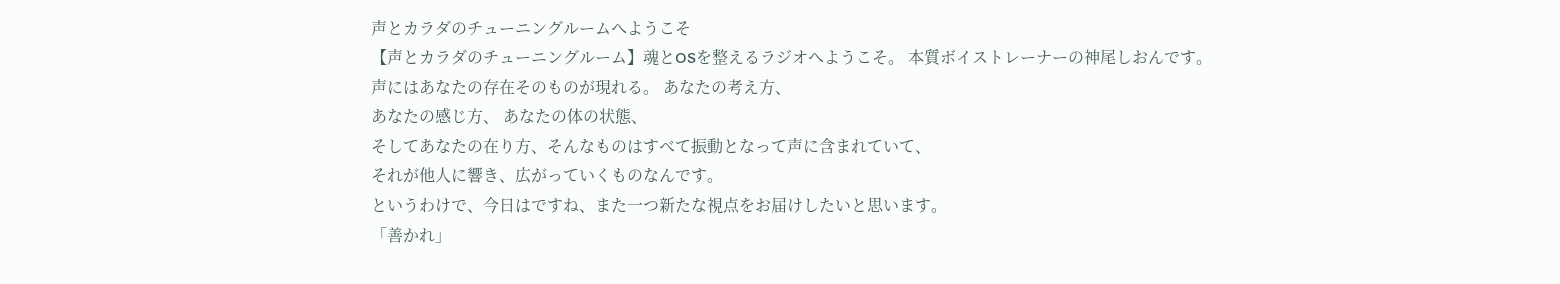声とカラダのチューニングルームへようこそ
【声とカラダのチューニングルーム】魂とOSを整えるラジオへようこそ。 本質ボイストレーナーの神尾しおんです。
声にはあなたの存在そのものが現れる。 あなたの考え方、
あなたの感じ方、 あなたの体の状態、
そしてあなたの在り方、そんなものはすべて振動となって声に含まれていて、
それが他人に響き、広がっていくものなんです。
というわけで、今日はですね、また一つ新たな視点をお届けしたいと思います。
「善かれ」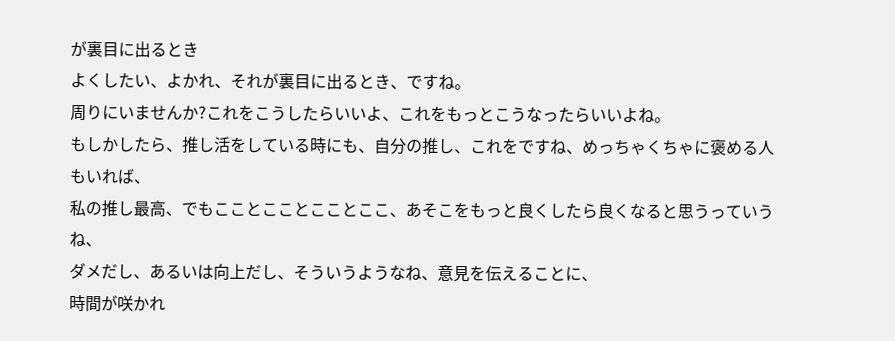が裏目に出るとき
よくしたい、よかれ、それが裏目に出るとき、ですね。
周りにいませんか?これをこうしたらいいよ、これをもっとこうなったらいいよね。
もしかしたら、推し活をしている時にも、自分の推し、これをですね、めっちゃくちゃに褒める人もいれば、
私の推し最高、でもこことこことこことここ、あそこをもっと良くしたら良くなると思うっていうね、
ダメだし、あるいは向上だし、そういうようなね、意見を伝えることに、
時間が咲かれ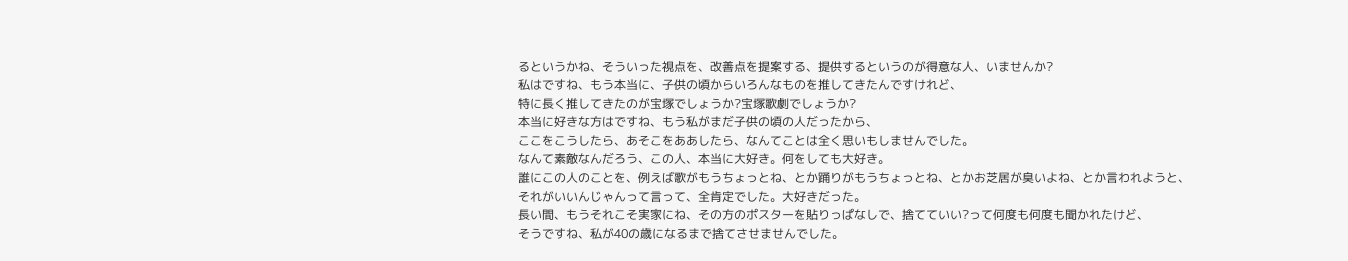るというかね、そういった視点を、改善点を提案する、提供するというのが得意な人、いませんか?
私はですね、もう本当に、子供の頃からいろんなものを推してきたんですけれど、
特に長く推してきたのが宝塚でしょうか?宝塚歌劇でしょうか?
本当に好きな方はですね、もう私がまだ子供の頃の人だったから、
ここをこうしたら、あそこをああしたら、なんてことは全く思いもしませんでした。
なんて素敵なんだろう、この人、本当に大好き。何をしても大好き。
誰にこの人のことを、例えば歌がもうちょっとね、とか踊りがもうちょっとね、とかお芝居が臭いよね、とか言われようと、
それがいいんじゃんって言って、全肯定でした。大好きだった。
長い間、もうそれこそ実家にね、その方のポスターを貼りっぱなしで、捨てていい?って何度も何度も聞かれたけど、
そうですね、私が40の歳になるまで捨てさせませんでした。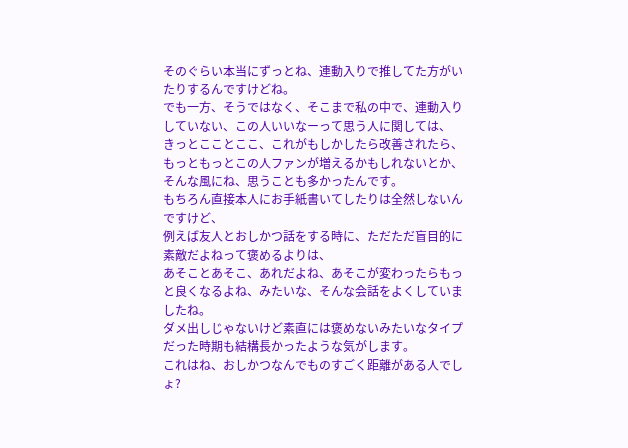そのぐらい本当にずっとね、連動入りで推してた方がいたりするんですけどね。
でも一方、そうではなく、そこまで私の中で、連動入りしていない、この人いいなーって思う人に関しては、
きっとこことここ、これがもしかしたら改善されたら、もっともっとこの人ファンが増えるかもしれないとか、
そんな風にね、思うことも多かったんです。
もちろん直接本人にお手紙書いてしたりは全然しないんですけど、
例えば友人とおしかつ話をする時に、ただただ盲目的に素敵だよねって褒めるよりは、
あそことあそこ、あれだよね、あそこが変わったらもっと良くなるよね、みたいな、そんな会話をよくしていましたね。
ダメ出しじゃないけど素直には褒めないみたいなタイプだった時期も結構長かったような気がします。
これはね、おしかつなんでものすごく距離がある人でしょ?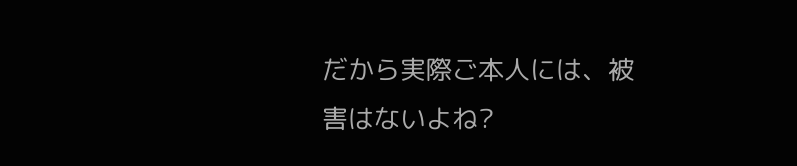だから実際ご本人には、被害はないよね?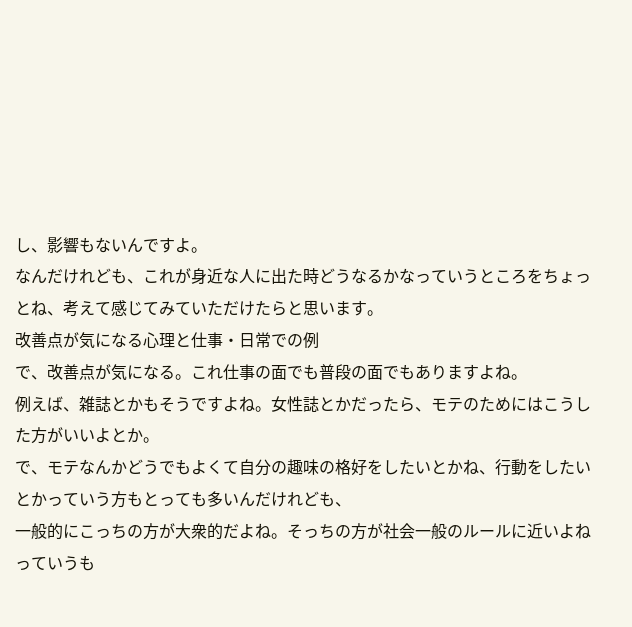し、影響もないんですよ。
なんだけれども、これが身近な人に出た時どうなるかなっていうところをちょっとね、考えて感じてみていただけたらと思います。
改善点が気になる心理と仕事・日常での例
で、改善点が気になる。これ仕事の面でも普段の面でもありますよね。
例えば、雑誌とかもそうですよね。女性誌とかだったら、モテのためにはこうした方がいいよとか。
で、モテなんかどうでもよくて自分の趣味の格好をしたいとかね、行動をしたいとかっていう方もとっても多いんだけれども、
一般的にこっちの方が大衆的だよね。そっちの方が社会一般のルールに近いよねっていうも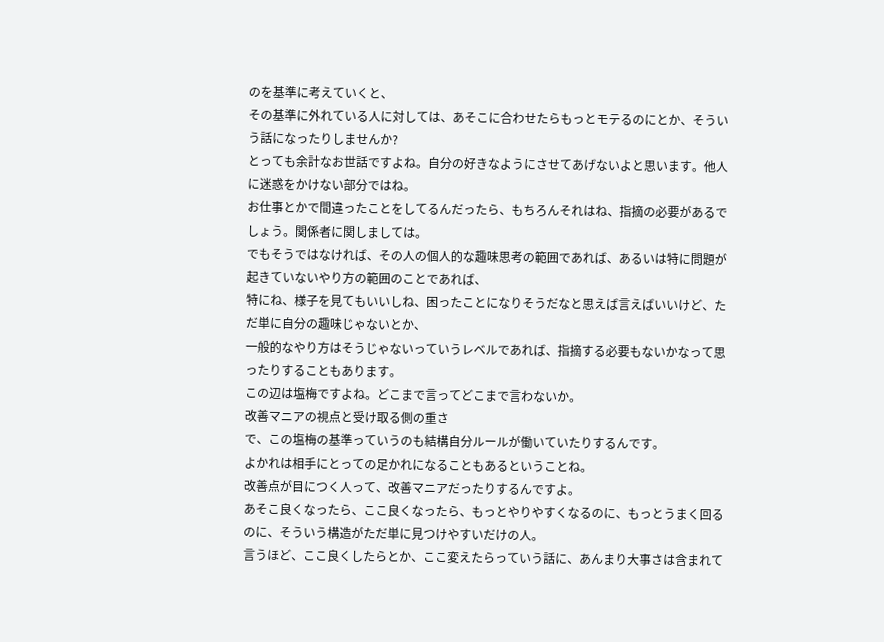のを基準に考えていくと、
その基準に外れている人に対しては、あそこに合わせたらもっとモテるのにとか、そういう話になったりしませんか?
とっても余計なお世話ですよね。自分の好きなようにさせてあげないよと思います。他人に迷惑をかけない部分ではね。
お仕事とかで間違ったことをしてるんだったら、もちろんそれはね、指摘の必要があるでしょう。関係者に関しましては。
でもそうではなければ、その人の個人的な趣味思考の範囲であれば、あるいは特に問題が起きていないやり方の範囲のことであれば、
特にね、様子を見てもいいしね、困ったことになりそうだなと思えば言えばいいけど、ただ単に自分の趣味じゃないとか、
一般的なやり方はそうじゃないっていうレベルであれば、指摘する必要もないかなって思ったりすることもあります。
この辺は塩梅ですよね。どこまで言ってどこまで言わないか。
改善マニアの視点と受け取る側の重さ
で、この塩梅の基準っていうのも結構自分ルールが働いていたりするんです。
よかれは相手にとっての足かれになることもあるということね。
改善点が目につく人って、改善マニアだったりするんですよ。
あそこ良くなったら、ここ良くなったら、もっとやりやすくなるのに、もっとうまく回るのに、そういう構造がただ単に見つけやすいだけの人。
言うほど、ここ良くしたらとか、ここ変えたらっていう話に、あんまり大事さは含まれて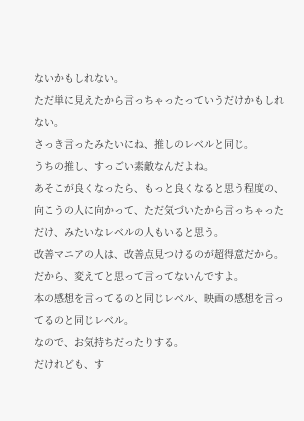ないかもしれない。
ただ単に見えたから言っちゃったっていうだけかもしれない。
さっき言ったみたいにね、推しのレベルと同じ。
うちの推し、すっごい素敵なんだよね。
あそこが良くなったら、もっと良くなると思う程度の、向こうの人に向かって、ただ気づいたから言っちゃっただけ、みたいなレベルの人もいると思う。
改善マニアの人は、改善点見つけるのが超得意だから。
だから、変えてと思って言ってないんですよ。
本の感想を言ってるのと同じレベル、映画の感想を言ってるのと同じレベル。
なので、お気持ちだったりする。
だけれども、す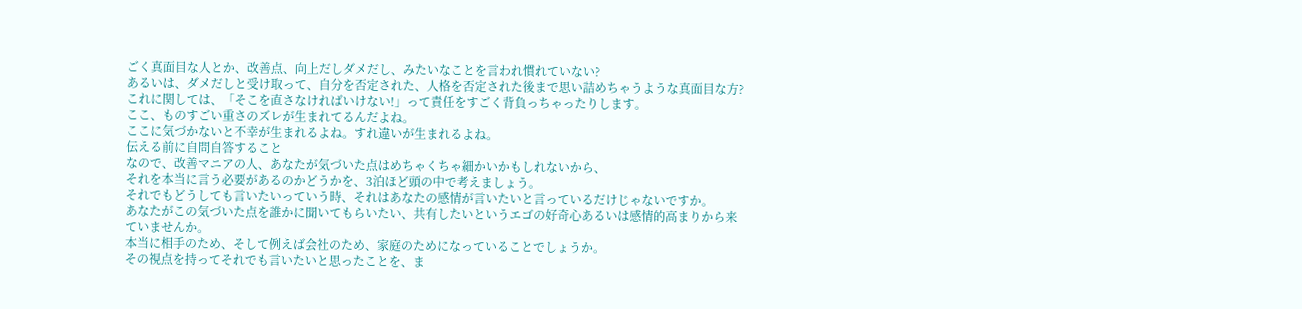ごく真面目な人とか、改善点、向上だしダメだし、みたいなことを言われ慣れていない?
あるいは、ダメだしと受け取って、自分を否定された、人格を否定された後まで思い詰めちゃうような真面目な方?
これに関しては、「そこを直さなければいけない!」って責任をすごく背負っちゃったりします。
ここ、ものすごい重さのズレが生まれてるんだよね。
ここに気づかないと不幸が生まれるよね。すれ違いが生まれるよね。
伝える前に自問自答すること
なので、改善マニアの人、あなたが気づいた点はめちゃくちゃ細かいかもしれないから、
それを本当に言う必要があるのかどうかを、3泊ほど頭の中で考えましょう。
それでもどうしても言いたいっていう時、それはあなたの感情が言いたいと言っているだけじゃないですか。
あなたがこの気づいた点を誰かに聞いてもらいたい、共有したいというエゴの好奇心あるいは感情的高まりから来ていませんか。
本当に相手のため、そして例えば会社のため、家庭のためになっていることでしょうか。
その視点を持ってそれでも言いたいと思ったことを、ま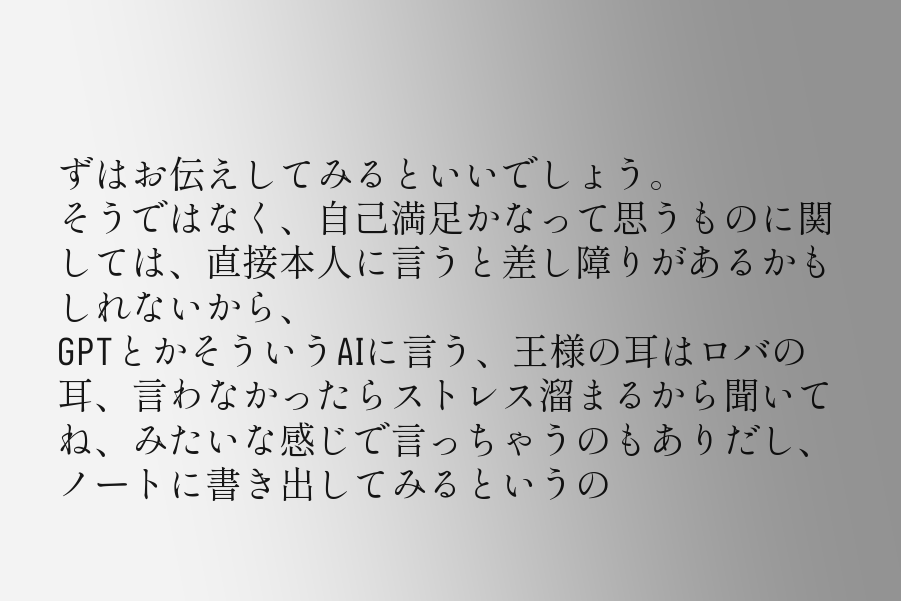ずはお伝えしてみるといいでしょう。
そうではなく、自己満足かなって思うものに関しては、直接本人に言うと差し障りがあるかもしれないから、
GPTとかそういうAIに言う、王様の耳はロバの耳、言わなかったらストレス溜まるから聞いてね、みたいな感じで言っちゃうのもありだし、
ノートに書き出してみるというの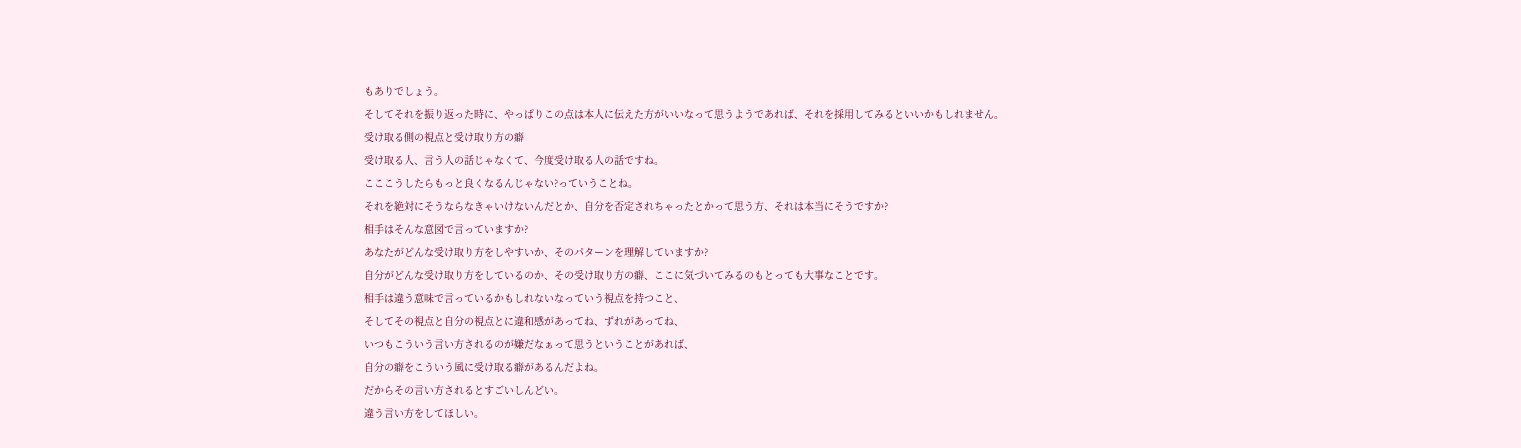もありでしょう。
そしてそれを振り返った時に、やっぱりこの点は本人に伝えた方がいいなって思うようであれば、それを採用してみるといいかもしれません。
受け取る側の視点と受け取り方の癖
受け取る人、言う人の話じゃなくて、今度受け取る人の話ですね。
こここうしたらもっと良くなるんじゃない?っていうことね。
それを絶対にそうならなきゃいけないんだとか、自分を否定されちゃったとかって思う方、それは本当にそうですか?
相手はそんな意図で言っていますか?
あなたがどんな受け取り方をしやすいか、そのパターンを理解していますか?
自分がどんな受け取り方をしているのか、その受け取り方の癖、ここに気づいてみるのもとっても大事なことです。
相手は違う意味で言っているかもしれないなっていう視点を持つこと、
そしてその視点と自分の視点とに違和感があってね、ずれがあってね、
いつもこういう言い方されるのが嫌だなぁって思うということがあれば、
自分の癖をこういう風に受け取る癖があるんだよね。
だからその言い方されるとすごいしんどい。
違う言い方をしてほしい。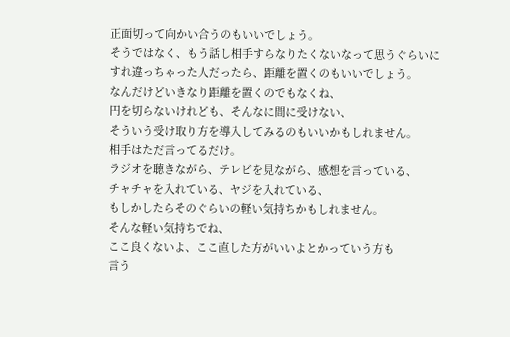正面切って向かい合うのもいいでしょう。
そうではなく、もう話し相手すらなりたくないなって思うぐらいに
すれ違っちゃった人だったら、距離を置くのもいいでしょう。
なんだけどいきなり距離を置くのでもなくね、
円を切らないけれども、そんなに間に受けない、
そういう受け取り方を導入してみるのもいいかもしれません。
相手はただ言ってるだけ。
ラジオを聴きながら、テレビを見ながら、感想を言っている、
チャチャを入れている、ヤジを入れている、
もしかしたらそのぐらいの軽い気持ちかもしれません。
そんな軽い気持ちでね、
ここ良くないよ、ここ直した方がいいよとかっていう方も
言う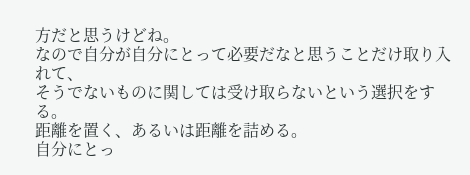方だと思うけどね。
なので自分が自分にとって必要だなと思うことだけ取り入れて、
そうでないものに関しては受け取らないという選択をする。
距離を置く、あるいは距離を詰める。
自分にとっ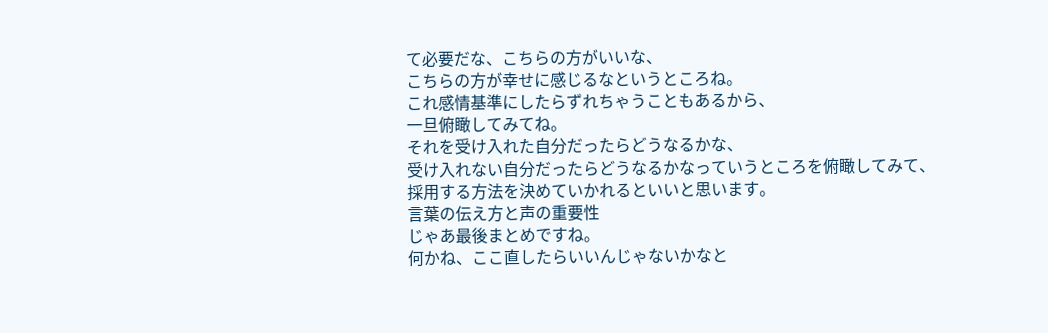て必要だな、こちらの方がいいな、
こちらの方が幸せに感じるなというところね。
これ感情基準にしたらずれちゃうこともあるから、
一旦俯瞰してみてね。
それを受け入れた自分だったらどうなるかな、
受け入れない自分だったらどうなるかなっていうところを俯瞰してみて、
採用する方法を決めていかれるといいと思います。
言葉の伝え方と声の重要性
じゃあ最後まとめですね。
何かね、ここ直したらいいんじゃないかなと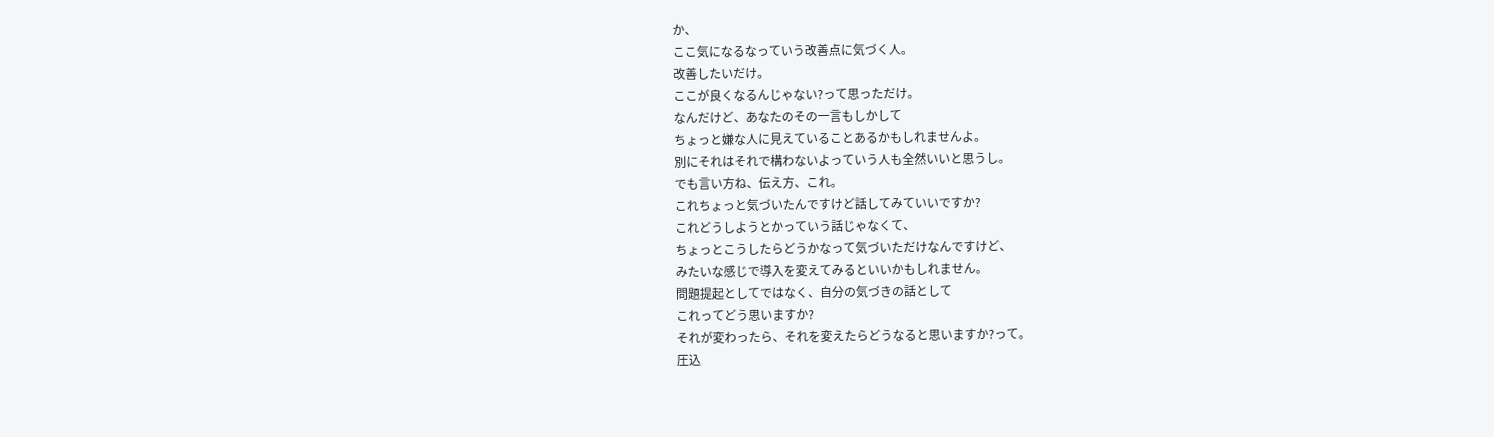か、
ここ気になるなっていう改善点に気づく人。
改善したいだけ。
ここが良くなるんじゃない?って思っただけ。
なんだけど、あなたのその一言もしかして
ちょっと嫌な人に見えていることあるかもしれませんよ。
別にそれはそれで構わないよっていう人も全然いいと思うし。
でも言い方ね、伝え方、これ。
これちょっと気づいたんですけど話してみていいですか?
これどうしようとかっていう話じゃなくて、
ちょっとこうしたらどうかなって気づいただけなんですけど、
みたいな感じで導入を変えてみるといいかもしれません。
問題提起としてではなく、自分の気づきの話として
これってどう思いますか?
それが変わったら、それを変えたらどうなると思いますか?って。
圧込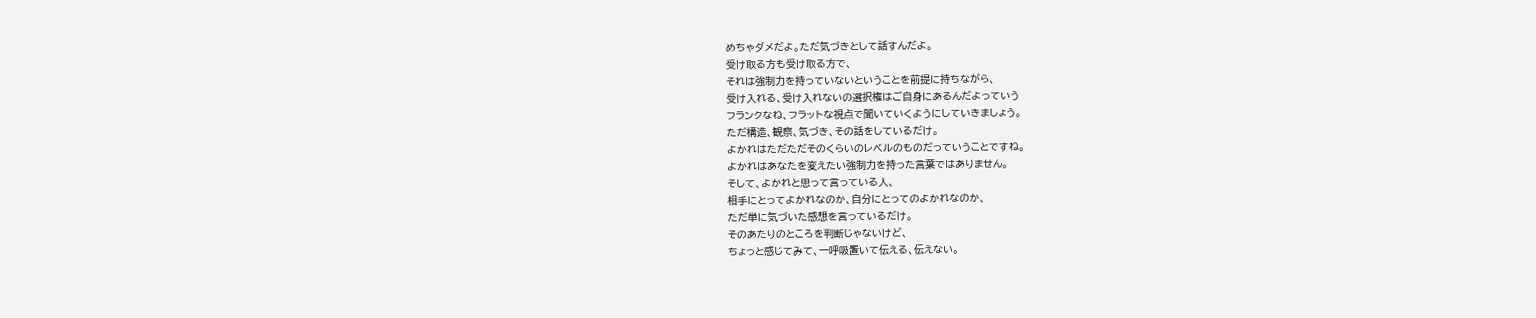めちゃダメだよ。ただ気づきとして話すんだよ。
受け取る方も受け取る方で、
それは強制力を持っていないということを前提に持ちながら、
受け入れる、受け入れないの選択権はご自身にあるんだよっていう
フランクなね、フラットな視点で聞いていくようにしていきましょう。
ただ構造、観察、気づき、その話をしているだけ。
よかれはただただそのくらいのレベルのものだっていうことですね。
よかれはあなたを変えたい強制力を持った言葉ではありません。
そして、よかれと思って言っている人、
相手にとってよかれなのか、自分にとってのよかれなのか、
ただ単に気づいた感想を言っているだけ。
そのあたりのところを判断じゃないけど、
ちょっと感じてみて、一呼吸置いて伝える、伝えない。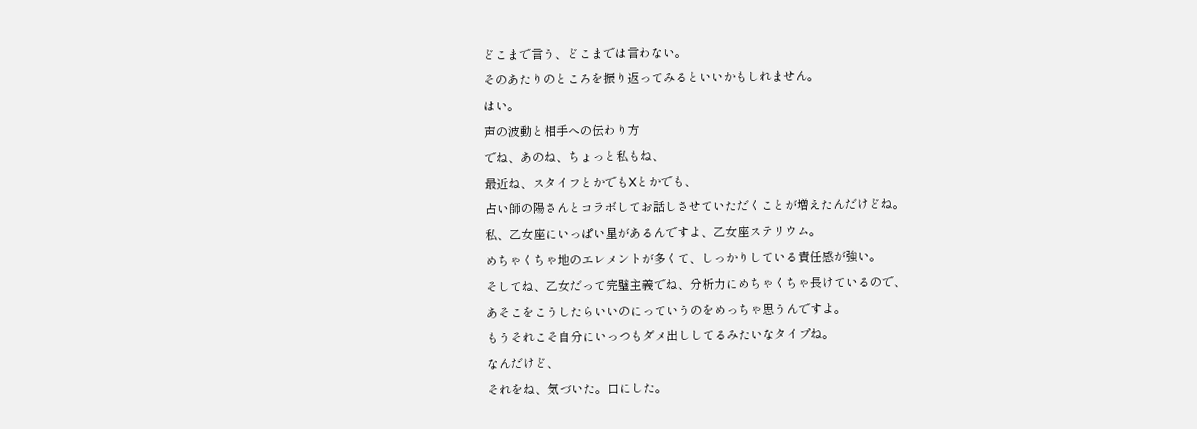どこまで言う、どこまでは言わない。
そのあたりのところを振り返ってみるといいかもしれません。
はい。
声の波動と相手への伝わり方
でね、あのね、ちょっと私もね、
最近ね、スタイフとかでもXとかでも、
占い師の陽さんとコラボしてお話しさせていただくことが増えたんだけどね。
私、乙女座にいっぱい星があるんですよ、乙女座ステリウム。
めちゃくちゃ地のエレメントが多くて、しっかりしている責任感が強い。
そしてね、乙女だって完璧主義でね、分析力にめちゃくちゃ長けているので、
あそこをこうしたらいいのにっていうのをめっちゃ思うんですよ。
もうそれこそ自分にいっつもダメ出ししてるみたいなタイプね。
なんだけど、
それをね、気づいた。口にした。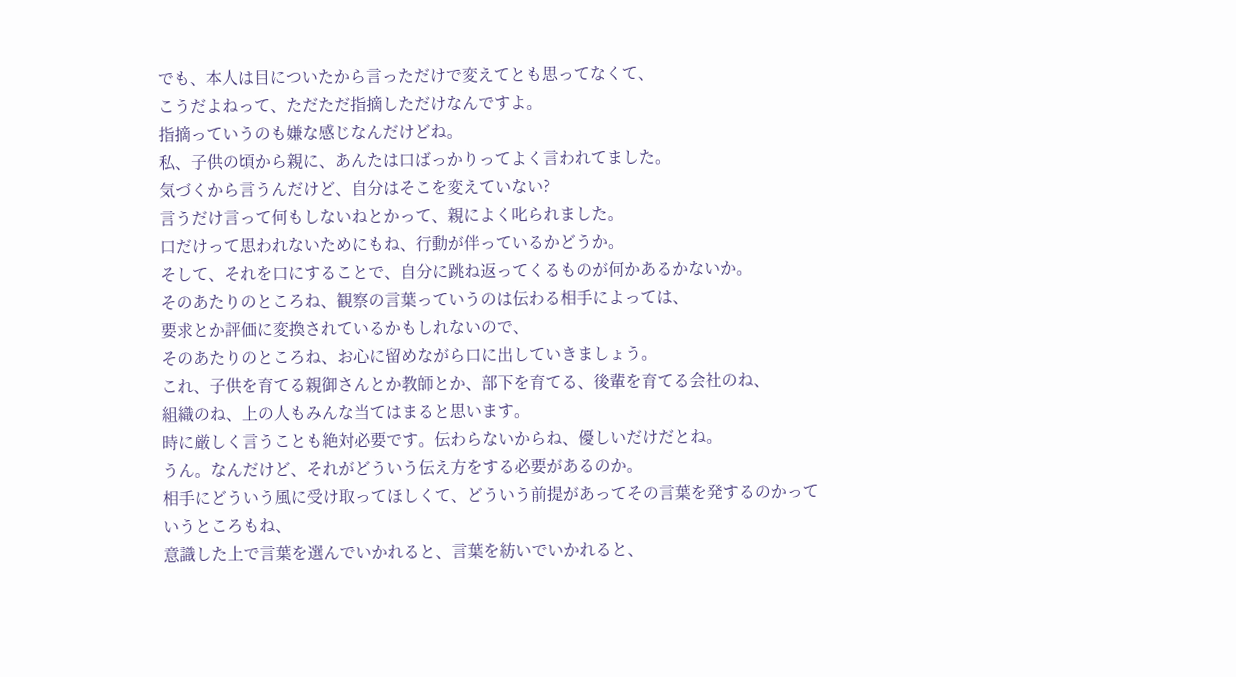でも、本人は目についたから言っただけで変えてとも思ってなくて、
こうだよねって、ただただ指摘しただけなんですよ。
指摘っていうのも嫌な感じなんだけどね。
私、子供の頃から親に、あんたは口ばっかりってよく言われてました。
気づくから言うんだけど、自分はそこを変えていない?
言うだけ言って何もしないねとかって、親によく叱られました。
口だけって思われないためにもね、行動が伴っているかどうか。
そして、それを口にすることで、自分に跳ね返ってくるものが何かあるかないか。
そのあたりのところね、観察の言葉っていうのは伝わる相手によっては、
要求とか評価に変換されているかもしれないので、
そのあたりのところね、お心に留めながら口に出していきましょう。
これ、子供を育てる親御さんとか教師とか、部下を育てる、後輩を育てる会社のね、
組織のね、上の人もみんな当てはまると思います。
時に厳しく言うことも絶対必要です。伝わらないからね、優しいだけだとね。
うん。なんだけど、それがどういう伝え方をする必要があるのか。
相手にどういう風に受け取ってほしくて、どういう前提があってその言葉を発するのかっていうところもね、
意識した上で言葉を選んでいかれると、言葉を紡いでいかれると、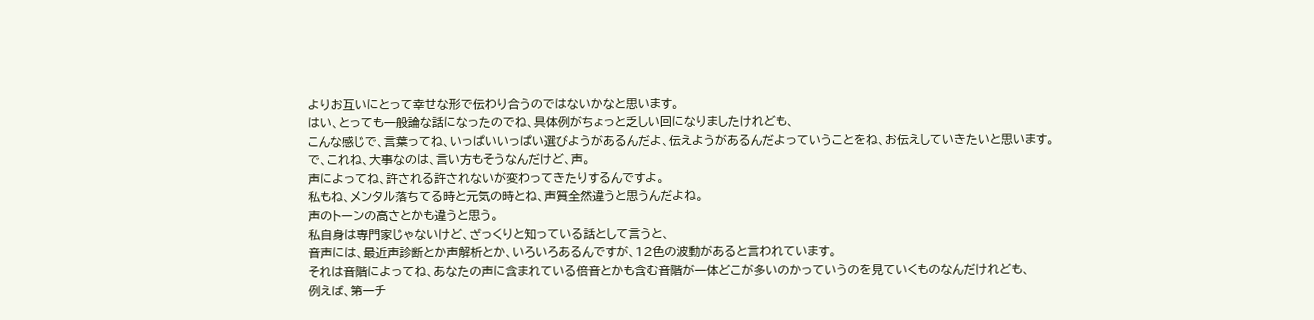よりお互いにとって幸せな形で伝わり合うのではないかなと思います。
はい、とっても一般論な話になったのでね、具体例がちょっと乏しい回になりましたけれども、
こんな感じで、言葉ってね、いっぱいいっぱい選びようがあるんだよ、伝えようがあるんだよっていうことをね、お伝えしていきたいと思います。
で、これね、大事なのは、言い方もそうなんだけど、声。
声によってね、許される許されないが変わってきたりするんですよ。
私もね、メンタル落ちてる時と元気の時とね、声質全然違うと思うんだよね。
声のトーンの高さとかも違うと思う。
私自身は専門家じゃないけど、ざっくりと知っている話として言うと、
音声には、最近声診断とか声解析とか、いろいろあるんですが、12色の波動があると言われています。
それは音階によってね、あなたの声に含まれている倍音とかも含む音階が一体どこが多いのかっていうのを見ていくものなんだけれども、
例えば、第一チ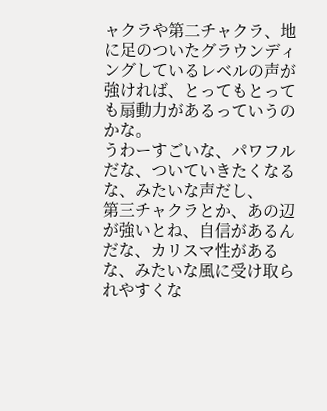ャクラや第二チャクラ、地に足のついたグラウンディングしているレベルの声が強ければ、とってもとっても扇動力があるっていうのかな。
うわーすごいな、パワフルだな、ついていきたくなるな、みたいな声だし、
第三チャクラとか、あの辺が強いとね、自信があるんだな、カリスマ性があるな、みたいな風に受け取られやすくな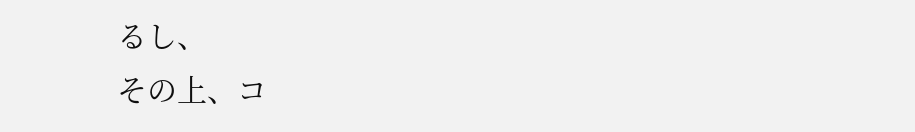るし、
その上、コ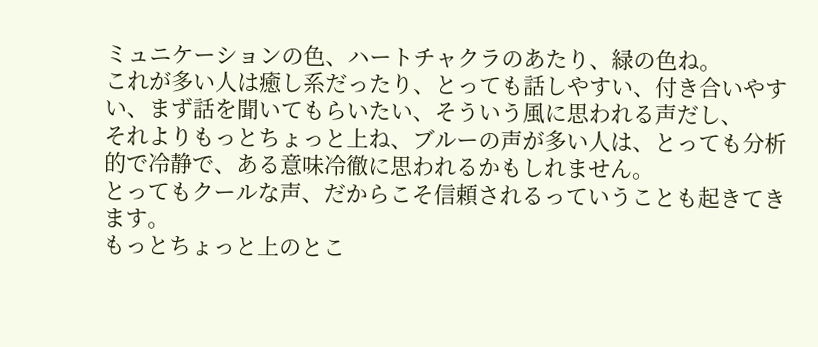ミュニケーションの色、ハートチャクラのあたり、緑の色ね。
これが多い人は癒し系だったり、とっても話しやすい、付き合いやすい、まず話を聞いてもらいたい、そういう風に思われる声だし、
それよりもっとちょっと上ね、ブルーの声が多い人は、とっても分析的で冷静で、ある意味冷徹に思われるかもしれません。
とってもクールな声、だからこそ信頼されるっていうことも起きてきます。
もっとちょっと上のとこ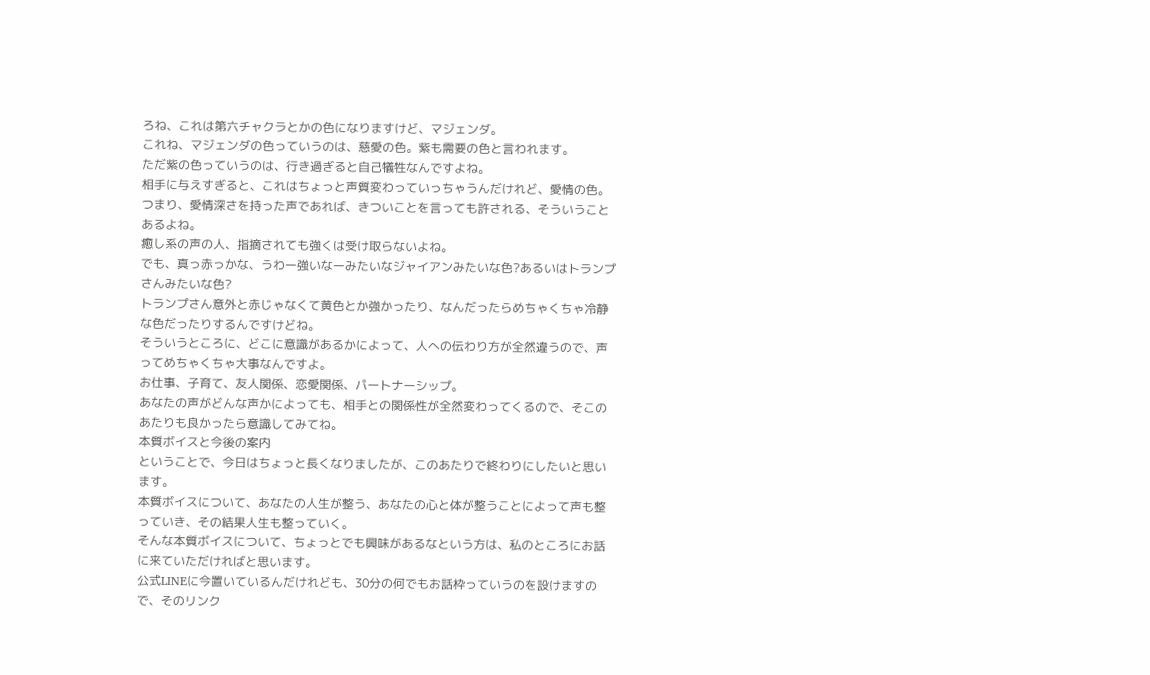ろね、これは第六チャクラとかの色になりますけど、マジェンダ。
これね、マジェンダの色っていうのは、慈愛の色。紫も需要の色と言われます。
ただ紫の色っていうのは、行き過ぎると自己犠牲なんですよね。
相手に与えすぎると、これはちょっと声質変わっていっちゃうんだけれど、愛情の色。
つまり、愛情深さを持った声であれば、きついことを言っても許される、そういうことあるよね。
癒し系の声の人、指摘されても強くは受け取らないよね。
でも、真っ赤っかな、うわー強いなーみたいなジャイアンみたいな色?あるいはトランプさんみたいな色?
トランプさん意外と赤じゃなくて黄色とか強かったり、なんだったらめちゃくちゃ冷静な色だったりするんですけどね。
そういうところに、どこに意識があるかによって、人への伝わり方が全然違うので、声ってめちゃくちゃ大事なんですよ。
お仕事、子育て、友人関係、恋愛関係、パートナーシップ。
あなたの声がどんな声かによっても、相手との関係性が全然変わってくるので、そこのあたりも良かったら意識してみてね。
本質ボイスと今後の案内
ということで、今日はちょっと長くなりましたが、このあたりで終わりにしたいと思います。
本質ボイスについて、あなたの人生が整う、あなたの心と体が整うことによって声も整っていき、その結果人生も整っていく。
そんな本質ボイスについて、ちょっとでも興味があるなという方は、私のところにお話に来ていただければと思います。
公式LINEに今置いているんだけれども、30分の何でもお話枠っていうのを設けますので、そのリンク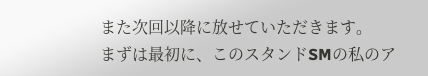また次回以降に放せていただきます。
まずは最初に、このスタンドSMの私のア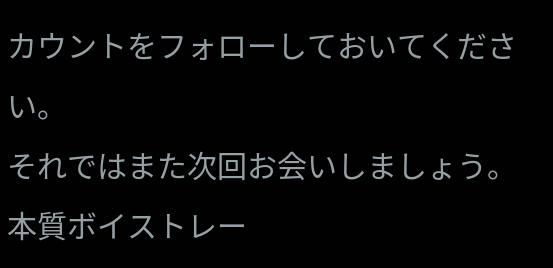カウントをフォローしておいてください。
それではまた次回お会いしましょう。本質ボイストレー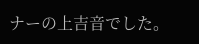ナーの上吉音でした。